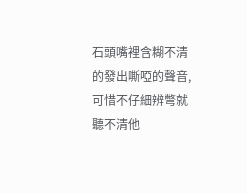石頭嘴裡含糊不清的發出嘶啞的聲音,可惜不仔細辨彆就聽不清他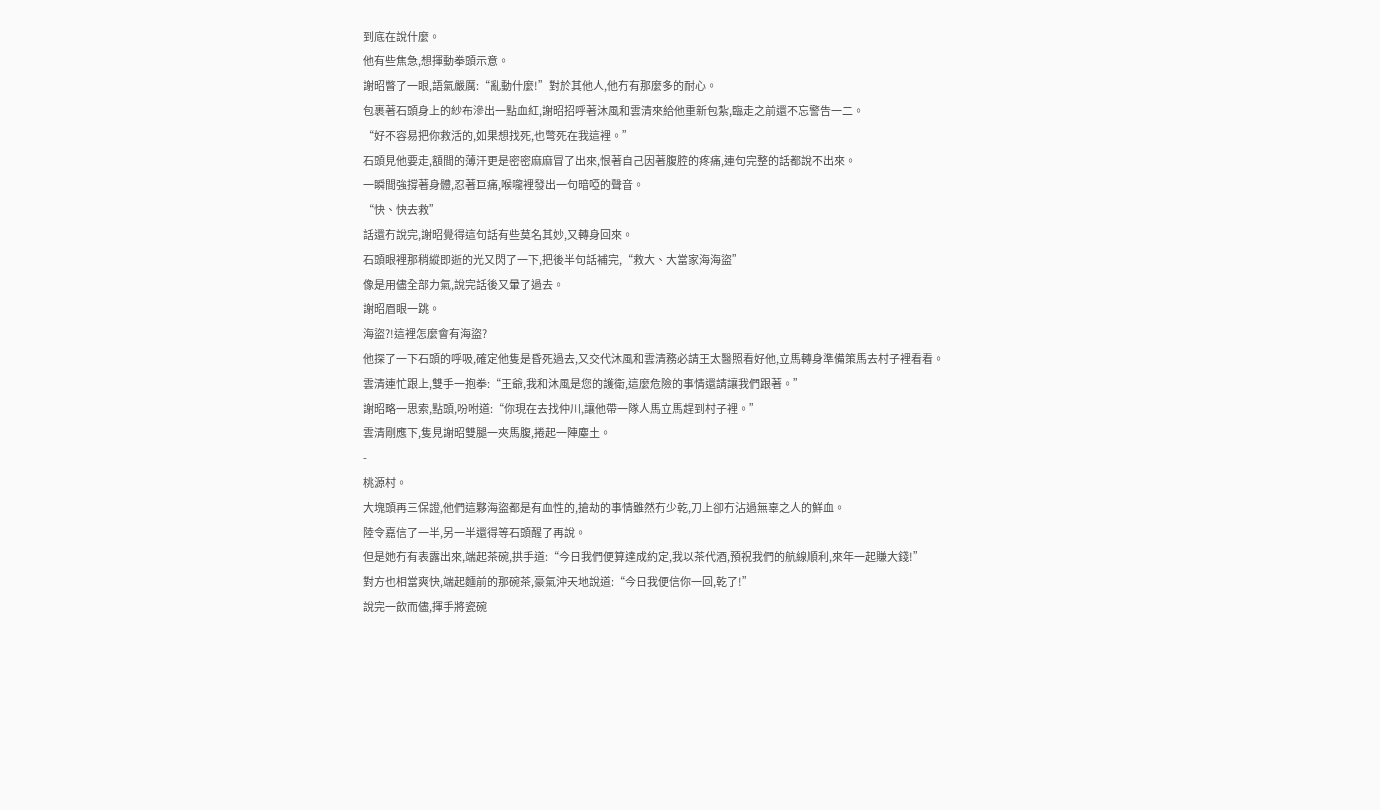到底在說什麼。
他有些焦急,想揮動拳頭示意。
謝昭瞥了一眼,語氣嚴厲:“亂動什麼!”對於其他人,他冇有那麼多的耐心。
包裹著石頭身上的紗布滲出一點血紅,謝昭招呼著沐風和雲清來給他重新包紮,臨走之前還不忘警告一二。
“好不容易把你救活的,如果想找死,也彆死在我這裡。”
石頭見他要走,額間的薄汗更是密密麻麻冒了出來,恨著自己因著腹腔的疼痛,連句完整的話都說不出來。
一瞬間強撐著身體,忍著巨痛,喉嚨裡發出一句暗啞的聲音。
“快、快去救”
話還冇說完,謝昭覺得這句話有些莫名其妙,又轉身回來。
石頭眼裡那稍縱即逝的光又閃了一下,把後半句話補完,“救大、大當家海海盜”
像是用儘全部力氣,說完話後又暈了過去。
謝昭眉眼一跳。
海盜?!這裡怎麼會有海盜?
他探了一下石頭的呼吸,確定他隻是昏死過去,又交代沐風和雲清務必請王太醫照看好他,立馬轉身準備策馬去村子裡看看。
雲清連忙跟上,雙手一抱拳:“王爺,我和沐風是您的護衛,這麼危險的事情還請讓我們跟著。”
謝昭略一思索,點頭,吩咐道:“你現在去找仲川,讓他帶一隊人馬立馬趕到村子裡。”
雲清剛應下,隻見謝昭雙腿一夾馬腹,捲起一陣塵土。
-
桃源村。
大塊頭再三保證,他們這夥海盜都是有血性的,搶劫的事情雖然冇少乾,刀上卻冇沾過無辜之人的鮮血。
陸令嘉信了一半,另一半還得等石頭醒了再說。
但是她冇有表露出來,端起茶碗,拱手道:“今日我們便算達成約定,我以茶代酒,預祝我們的航線順利,來年一起賺大錢!”
對方也相當爽快,端起麵前的那碗茶,豪氣沖天地說道:“今日我便信你一回,乾了!”
說完一飲而儘,揮手將瓷碗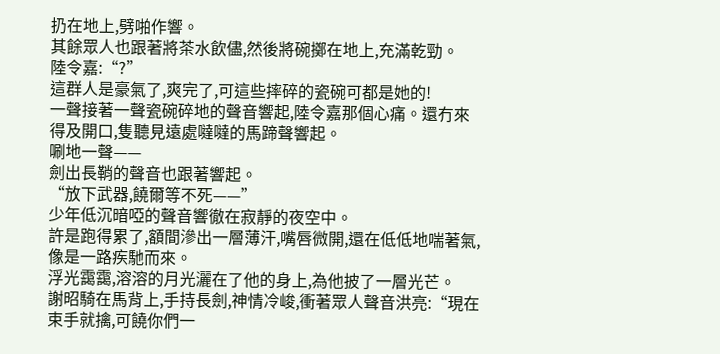扔在地上,劈啪作響。
其餘眾人也跟著將茶水飲儘,然後將碗擲在地上,充滿乾勁。
陸令嘉:“?”
這群人是豪氣了,爽完了,可這些摔碎的瓷碗可都是她的!
一聲接著一聲瓷碗碎地的聲音響起,陸令嘉那個心痛。還冇來得及開口,隻聽見遠處噠噠的馬蹄聲響起。
唰地一聲——
劍出長鞘的聲音也跟著響起。
“放下武器,饒爾等不死——”
少年低沉暗啞的聲音響徹在寂靜的夜空中。
許是跑得累了,額間滲出一層薄汗,嘴唇微開,還在低低地喘著氣,像是一路疾馳而來。
浮光靄靄,溶溶的月光灑在了他的身上,為他披了一層光芒。
謝昭騎在馬背上,手持長劍,神情冷峻,衝著眾人聲音洪亮:“現在束手就擒,可饒你們一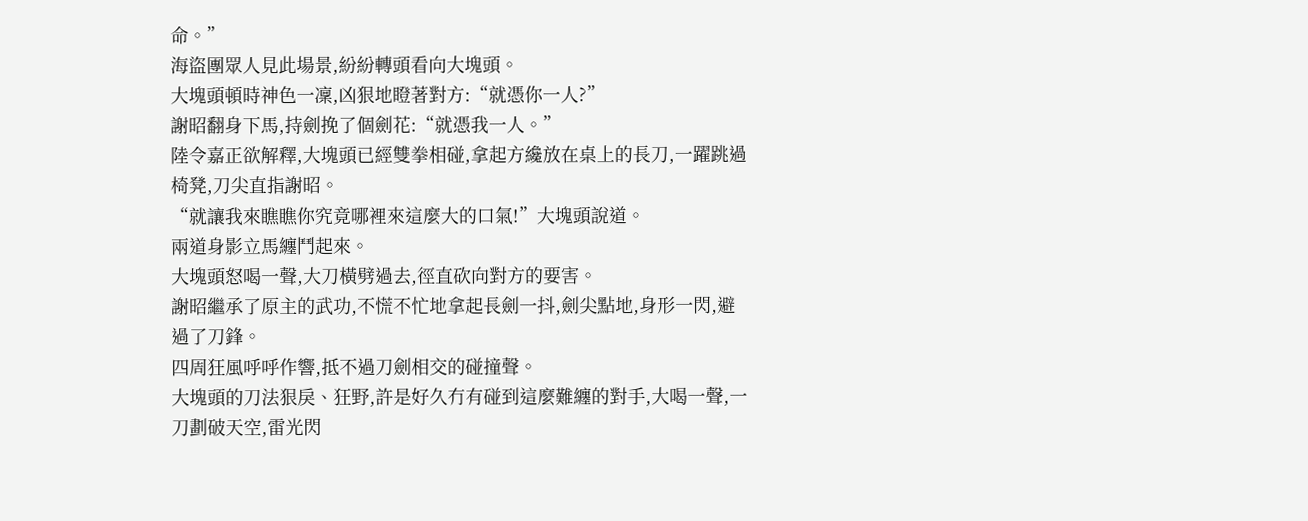命。”
海盜團眾人見此場景,紛紛轉頭看向大塊頭。
大塊頭頓時神色一凜,凶狠地瞪著對方:“就憑你一人?”
謝昭翻身下馬,持劍挽了個劍花:“就憑我一人。”
陸令嘉正欲解釋,大塊頭已經雙拳相碰,拿起方纔放在桌上的長刀,一躍跳過椅凳,刀尖直指謝昭。
“就讓我來瞧瞧你究竟哪裡來這麼大的口氣!”大塊頭說道。
兩道身影立馬纏鬥起來。
大塊頭怒喝一聲,大刀橫劈過去,徑直砍向對方的要害。
謝昭繼承了原主的武功,不慌不忙地拿起長劍一抖,劍尖點地,身形一閃,避過了刀鋒。
四周狂風呼呼作響,抵不過刀劍相交的碰撞聲。
大塊頭的刀法狠戾、狂野,許是好久冇有碰到這麼難纏的對手,大喝一聲,一刀劃破天空,雷光閃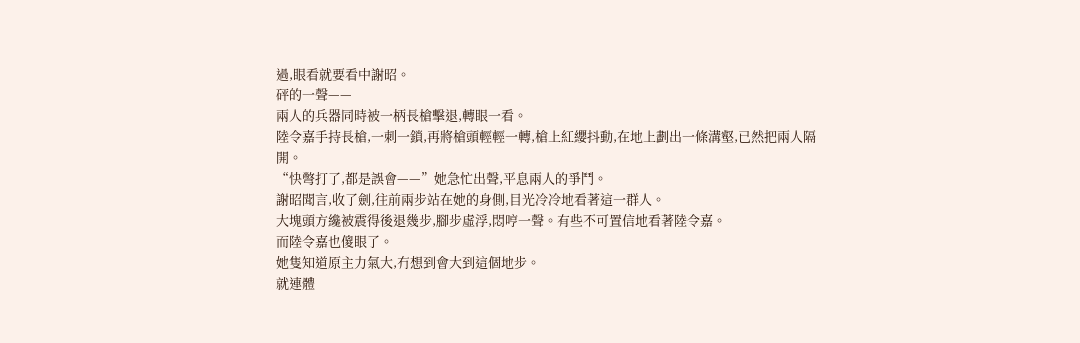過,眼看就要看中謝昭。
砰的一聲——
兩人的兵器同時被一柄長槍擊退,轉眼一看。
陸令嘉手持長槍,一刺一鎖,再將槍頭輕輕一轉,槍上紅纓抖動,在地上劃出一條溝壑,已然把兩人隔開。
“快彆打了,都是誤會——”她急忙出聲,平息兩人的爭鬥。
謝昭聞言,收了劍,往前兩步站在她的身側,目光冷冷地看著這一群人。
大塊頭方纔被震得後退幾步,腳步虛浮,悶哼一聲。有些不可置信地看著陸令嘉。
而陸令嘉也傻眼了。
她隻知道原主力氣大,冇想到會大到這個地步。
就連體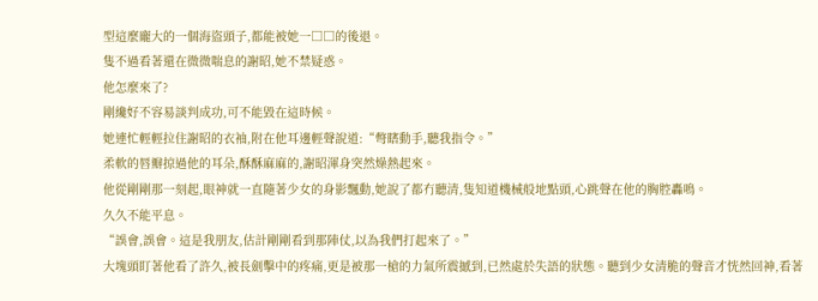型這麼龐大的一個海盜頭子,都能被她一□□的後退。
隻不過看著還在微微喘息的謝昭,她不禁疑惑。
他怎麼來了?
剛纔好不容易談判成功,可不能毀在這時候。
她連忙輕輕拉住謝昭的衣袖,附在他耳邊輕聲說道:“彆瞎動手,聽我指令。”
柔軟的唇瓣掠過他的耳朵,酥酥麻麻的,謝昭渾身突然燥熱起來。
他從剛剛那一刻起,眼神就一直隨著少女的身影飄動,她說了都冇聽清,隻知道機械般地點頭,心跳聲在他的胸腔轟鳴。
久久不能平息。
“誤會,誤會。這是我朋友,估計剛剛看到那陣仗,以為我們打起來了。”
大塊頭盯著他看了許久,被長劍擊中的疼痛,更是被那一槍的力氣所震撼到,已然處於失語的狀態。聽到少女清脆的聲音才恍然回神,看著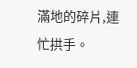滿地的碎片,連忙拱手。